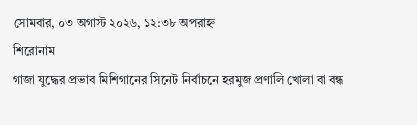সোমবার, ০৩ অগাস্ট ২০২৬, ১২:৩৮ অপরাহ্ন
শিরোনাম
গাজা যুদ্ধের প্রভাব মিশিগানের সিনেট নির্বাচনে হরমুজ প্রণালি খোলা বা বন্ধ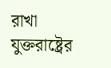রাখা যুক্তরাষ্ট্রের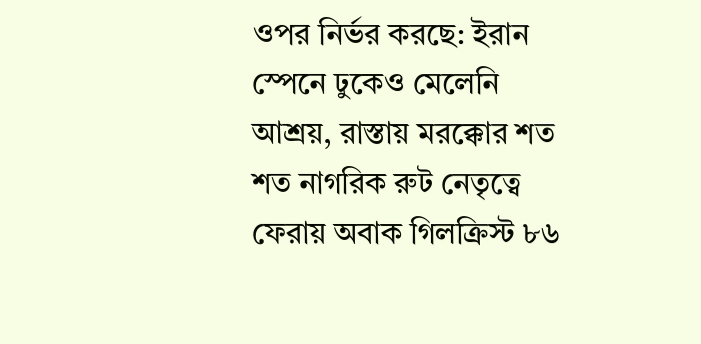ওপর নির্ভর করছে: ইরান স্পেনে ঢুকেও মেলেনি আশ্রয়, রাস্তায় মরক্কোর শত শত নাগরিক রুট নেতৃত্বে ফেরায় অবাক গিলক্রিস্ট ৮৬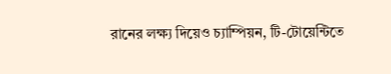রানের লক্ষ্য দিয়েও চ্যাম্পিয়ন, টি-টোয়েন্টিতে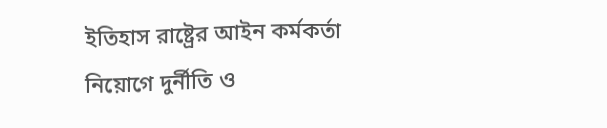ইতিহাস রাষ্ট্রের আইন কর্মকর্তা নিয়োগে দুর্নীতি ও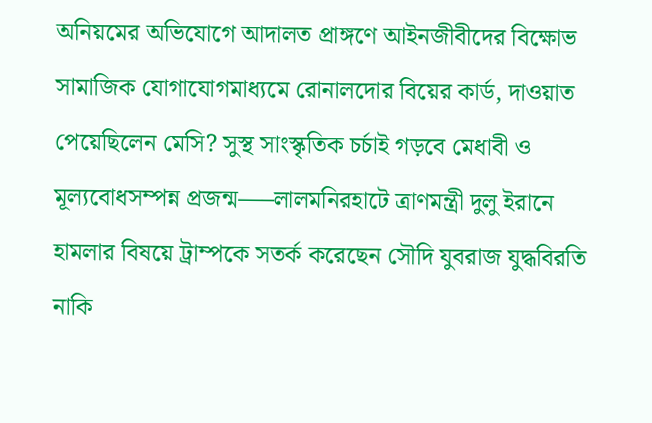অনিয়মের অভিযোগে আদালত প্রাঙ্গণে আইনজীবীদের বিক্ষোভ সামাজিক যোগাযোগমাধ্যমে রোনালদোর বিয়ের কার্ড, দাওয়াত পেয়েছিলেন মেসি? সুস্থ সাংস্কৃতিক চর্চাই গড়বে মেধাবী ও মূল্যবোধসম্পন্ন প্রজন্ম—–লালমনিরহাটে ত্রাণমন্ত্রী দুলু ইরানে হামলার বিষয়ে ট্রাম্পকে সতর্ক করেছেন সৌদি যুবরাজ যুদ্ধবিরতি নাকি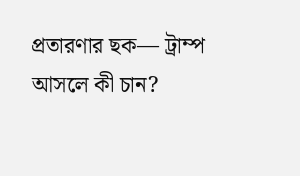প্রতারণার ছক— ট্রাম্প আসলে কী চান?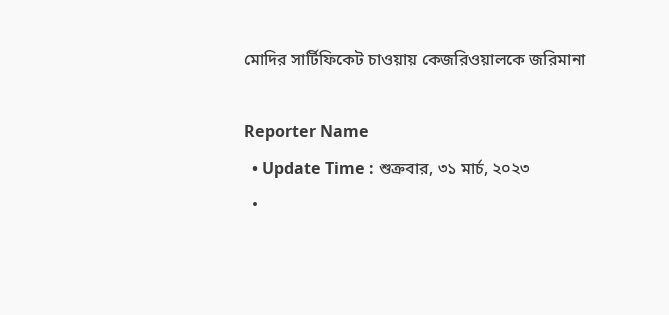মোদির সার্টিফিকেট চাওয়ায় কেজরিওয়ালকে জরিমানা

Reporter Name
  • Update Time : শুক্রবার, ৩১ মার্চ, ২০২৩
  •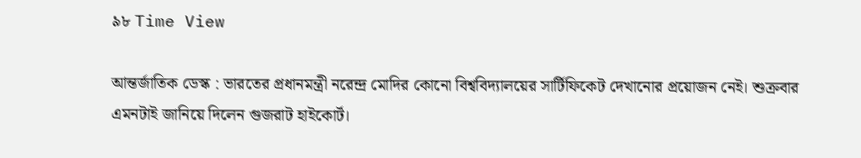৯৮ Time View

আন্তর্জাতিক ডেস্ক : ভারতের প্রধানমন্ত্রী নরেন্দ্র মোদির কোনো বিশ্ববিদ্যালয়ের সার্টিফিকেট দেখানোর প্রয়োজন নেই। শুক্রবার এমনটাই জানিয়ে দিলেন গুজরাট হাইকোর্ট।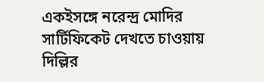একইসঙ্গে নরেন্দ্র মোদির সার্টিফিকেট দেখতে চাওয়ায় দিল্লির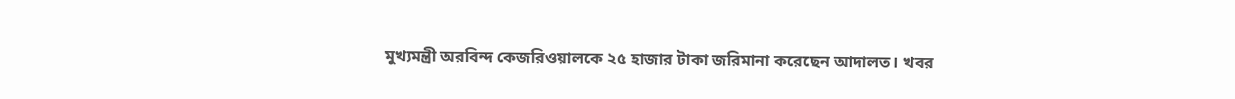মুখ্যমন্ত্রী অরবিন্দ কেজরিওয়ালকে ২৫ হাজার টাকা জরিমানা করেছেন আদালত। খবর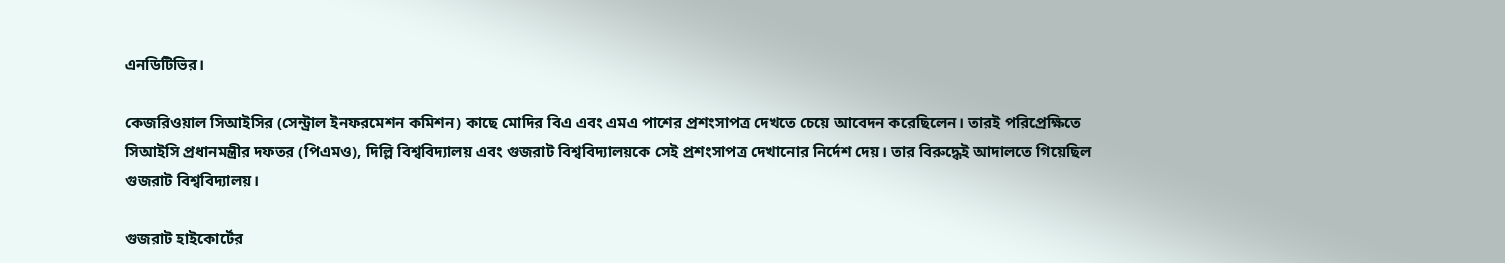এনডিটিভির।

কেজরিওয়াল সিআইসির (সেন্ট্রাল ইনফরমেশন কমিশন) কাছে মোদির বিএ এবং এমএ পাশের প্রশংসাপত্র দেখতে চেয়ে আবেদন করেছিলেন। তারই পরিপ্রেক্ষিতে সিআইসি প্রধানমন্ত্রীর দফতর (পিএমও), দিল্লি বিশ্ববিদ্যালয় এবং গুজরাট বিশ্ববিদ্যালয়কে সেই প্রশংসাপত্র দেখানোর নির্দেশ দেয়। তার বিরুদ্ধেই আদালতে গিয়েছিল গুজরাট বিশ্ববিদ্যালয়।

গুজরাট হাইকোর্টের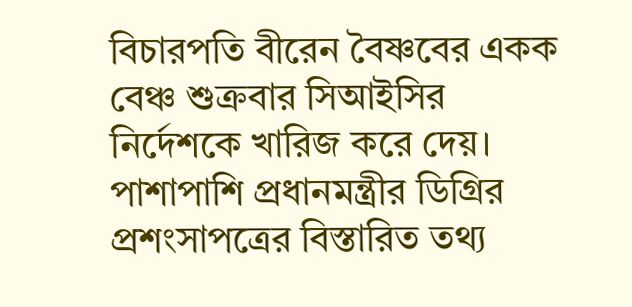বিচারপতি বীরেন বৈষ্ণবের একক বেঞ্চ শুক্রবার সিআইসির নির্দেশকে খারিজ করে দেয়। পাশাপাশি প্রধানমন্ত্রীর ডিগ্রির প্রশংসাপত্রের বিস্তারিত তথ্য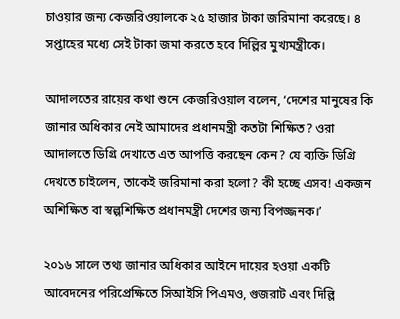চাওয়ার জন্য কেজরিওয়ালকে ২৫ হাজার টাকা জরিমানা করেছে। ৪ সপ্তাহের মধ্যে সেই টাকা জমা করতে হবে দিল্লির মুখ্যমন্ত্রীকে।

আদালতের রায়ের কথা শুনে কেজরিওয়াল বলেন, ‘দেশের মানুষের কি জানার অধিকার নেই আমাদের প্রধানমন্ত্রী কতটা শিক্ষিত? ওরা আদালতে ডিগ্রি দেখাতে এত আপত্তি করছেন কেন? যে ব্যক্তি ডিগ্রি দেখতে চাইলেন, তাকেই জরিমানা করা হলো? কী হচ্ছে এসব! একজন অশিক্ষিত বা স্বল্পশিক্ষিত প্রধানমন্ত্রী দেশের জন্য বিপজ্জনক।’

২০১৬ সালে তথ্য জানার অধিকার আইনে দায়ের হওয়া একটি আবেদনের পরিপ্রেক্ষিতে সিআইসি পিএমও, গুজরাট এবং দিল্লি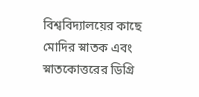বিশ্ববিদ্যালয়ের কাছে মোদির স্নাতক এবং স্নাতকোত্তরের ডিগ্রি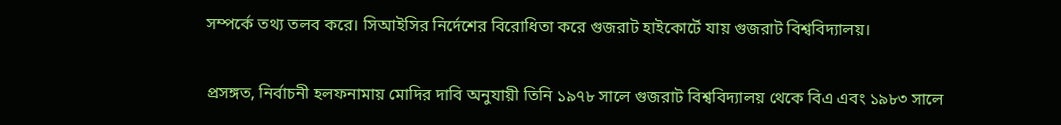সম্পর্কে তথ্য তলব করে। সিআইসির নির্দেশের বিরোধিতা করে গুজরাট হাইকোর্টে যায় গুজরাট বিশ্ববিদ্যালয়।

প্রসঙ্গত, নির্বাচনী হলফনামায় মোদির দাবি অনুযায়ী তিনি ১৯৭৮ সালে গুজরাট বিশ্ববিদ্যালয় থেকে বিএ এবং ১৯৮৩ সালে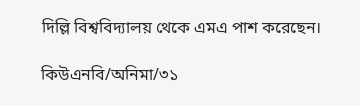দিল্লি বিশ্ববিদ্যালয় থেকে এমএ পাশ করেছেন।

কিউএনবি/অনিমা/৩১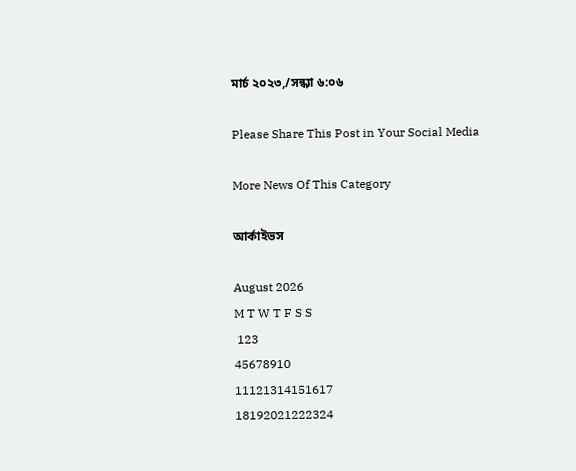মার্চ ২০২৩,/সন্ধ্যা ৬:০৬

Please Share This Post in Your Social Media

More News Of This Category

আর্কাইভস

August 2026
M T W T F S S
 123
45678910
11121314151617
18192021222324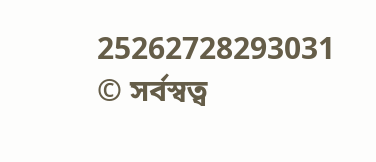25262728293031
© সর্বস্বত্ব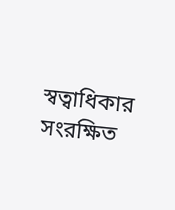স্বত্বাধিকার সংরক্ষিত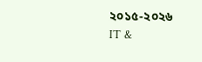২০১৫-২০২৬
IT &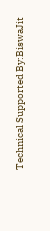Technical Supported By:BiswaJit